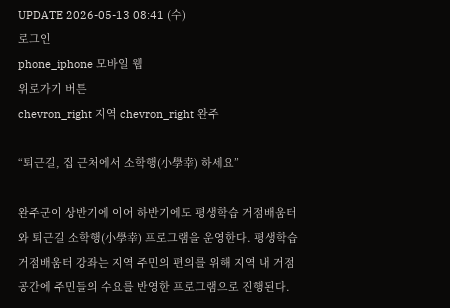UPDATE 2026-05-13 08:41 (수)
로그인
phone_iphone 모바일 웹
위로가기 버튼
chevron_right 지역 chevron_right 완주

“퇴근길, 집 근처에서 소학행(小學幸) 하세요”

완주군이 상반기에 이어 하반기에도 평생학습 거점배움터와 퇴근길 소학행(小學幸) 프로그램을 운영한다. 평생학습 거점배움터 강좌는 지역 주민의 편의를 위해 지역 내 거점공간에 주민들의 수요를 반영한 프로그램으로 진행된다.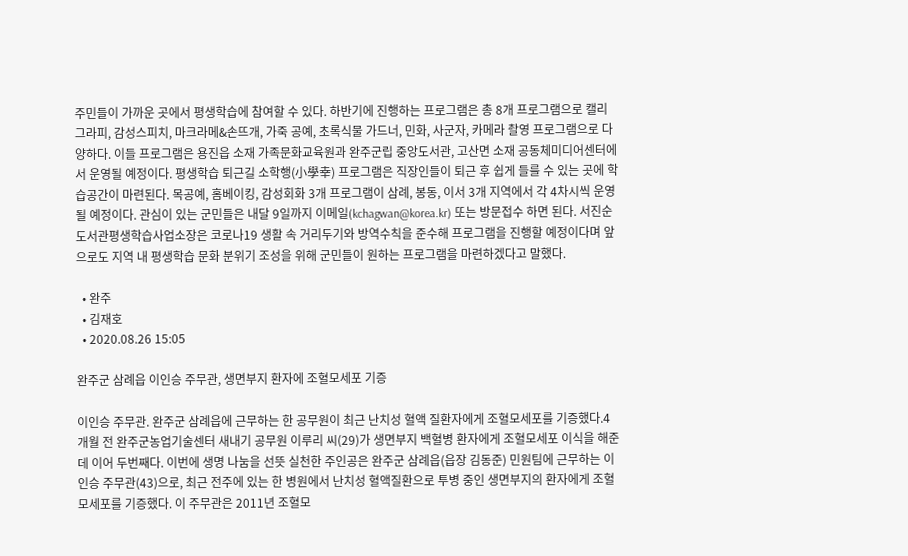주민들이 가까운 곳에서 평생학습에 참여할 수 있다. 하반기에 진행하는 프로그램은 총 8개 프로그램으로 캘리그라피, 감성스피치, 마크라메&손뜨개, 가죽 공예, 초록식물 가드너, 민화, 사군자, 카메라 촬영 프로그램으로 다양하다. 이들 프로그램은 용진읍 소재 가족문화교육원과 완주군립 중앙도서관, 고산면 소재 공동체미디어센터에서 운영될 예정이다. 평생학습 퇴근길 소학행(小學幸) 프로그램은 직장인들이 퇴근 후 쉽게 들를 수 있는 곳에 학습공간이 마련된다. 목공예, 홈베이킹, 감성회화 3개 프로그램이 삼례, 봉동, 이서 3개 지역에서 각 4차시씩 운영될 예정이다. 관심이 있는 군민들은 내달 9일까지 이메일(kchagwan@korea.kr) 또는 방문접수 하면 된다. 서진순 도서관평생학습사업소장은 코로나19 생활 속 거리두기와 방역수칙을 준수해 프로그램을 진행할 예정이다며 앞으로도 지역 내 평생학습 문화 분위기 조성을 위해 군민들이 원하는 프로그램을 마련하겠다고 말했다.

  • 완주
  • 김재호
  • 2020.08.26 15:05

완주군 삼례읍 이인승 주무관, 생면부지 환자에 조혈모세포 기증

이인승 주무관. 완주군 삼례읍에 근무하는 한 공무원이 최근 난치성 혈액 질환자에게 조혈모세포를 기증했다.4개월 전 완주군농업기술센터 새내기 공무원 이루리 씨(29)가 생면부지 백혈병 환자에게 조혈모세포 이식을 해준 데 이어 두번째다. 이번에 생명 나눔을 선뜻 실천한 주인공은 완주군 삼례읍(읍장 김동준) 민원팀에 근무하는 이인승 주무관(43)으로, 최근 전주에 있는 한 병원에서 난치성 혈액질환으로 투병 중인 생면부지의 환자에게 조혈모세포를 기증했다. 이 주무관은 2011년 조혈모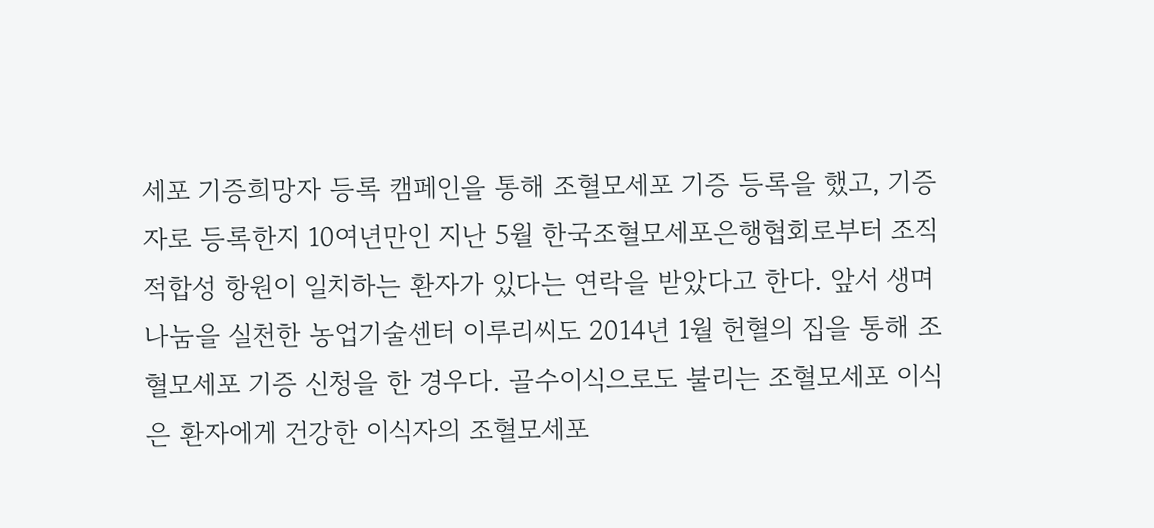세포 기증희망자 등록 캠페인을 통해 조혈모세포 기증 등록을 했고, 기증자로 등록한지 10여년만인 지난 5월 한국조혈모세포은행협회로부터 조직 적합성 항원이 일치하는 환자가 있다는 연락을 받았다고 한다. 앞서 생며나눔을 실천한 농업기술센터 이루리씨도 2014년 1월 헌혈의 집을 통해 조혈모세포 기증 신청을 한 경우다. 골수이식으로도 불리는 조혈모세포 이식은 환자에게 건강한 이식자의 조혈모세포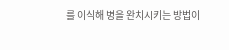를 이식해 병을 완치시키는 방법이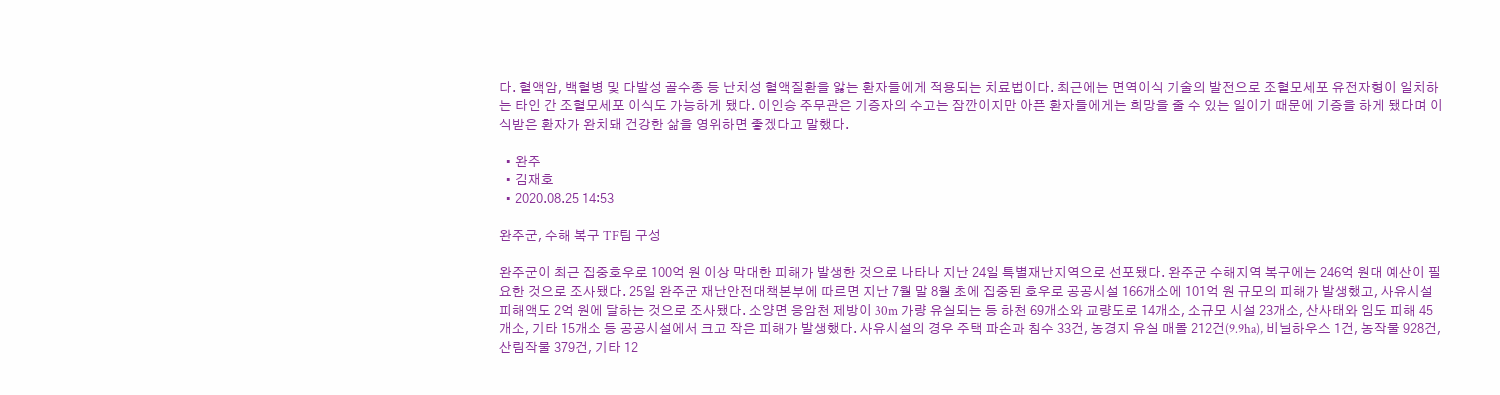다. 혈액암, 백혈병 및 다발성 골수종 등 난치성 혈액질환을 앓는 환자들에게 적용되는 치료법이다. 최근에는 면역이식 기술의 발전으로 조혈모세포 유전자형이 일치하는 타인 간 조혈모세포 이식도 가능하게 됐다. 이인승 주무관은 기증자의 수고는 잠깐이지만 아픈 환자들에게는 희망을 줄 수 있는 일이기 때문에 기증을 하게 됐다며 이식받은 환자가 완치돼 건강한 삶을 영위하면 좋겠다고 말했다.

  • 완주
  • 김재호
  • 2020.08.25 14:53

완주군, 수해 복구 TF팀 구성

완주군이 최근 집중호우로 100억 원 이상 막대한 피해가 발생한 것으로 나타나 지난 24일 특별재난지역으로 선포됐다. 완주군 수해지역 복구에는 246억 원대 예산이 필요한 것으로 조사됐다. 25일 완주군 재난안전대책본부에 따르면 지난 7월 말 8월 초에 집중된 호우로 공공시설 166개소에 101억 원 규모의 피해가 발생했고, 사유시설 피해액도 2억 원에 달하는 것으로 조사됐다. 소양면 응암천 제방이 30m 가량 유실되는 등 하천 69개소와 교량도로 14개소, 소규모 시설 23개소, 산사태와 임도 피해 45개소, 기타 15개소 등 공공시설에서 크고 작은 피해가 발생했다. 사유시설의 경우 주택 파손과 침수 33건, 농경지 유실 매몰 212건(9.9ha), 비닐하우스 1건, 농작물 928건, 산림작물 379건, 기타 12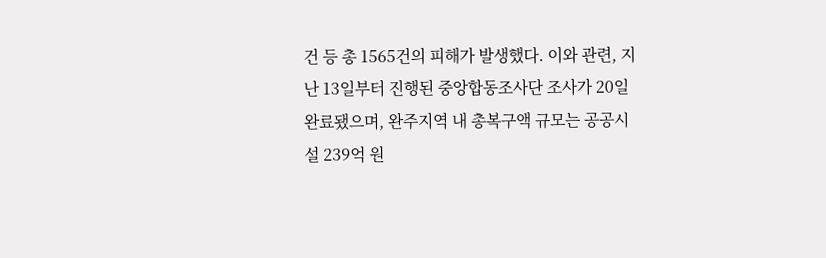건 등 총 1565건의 피해가 발생했다. 이와 관련, 지난 13일부터 진행된 중앙합동조사단 조사가 20일 완료됐으며, 완주지역 내 총복구액 규모는 공공시설 239억 원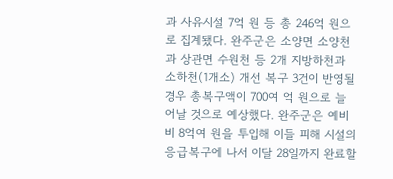과 사유시설 7억 원 등 총 246억 원으로 집계됐다. 완주군은 소양면 소양천과 상관면 수원천 등 2개 지방하천과 소하천(1개소) 개선 복구 3건이 반영될 경우 총복구액이 700여 억 원으로 늘어날 것으로 예상했다. 완주군은 예비비 8억여 원을 투입해 이들 피해 시설의 응급복구에 나서 이달 28일까지 완료할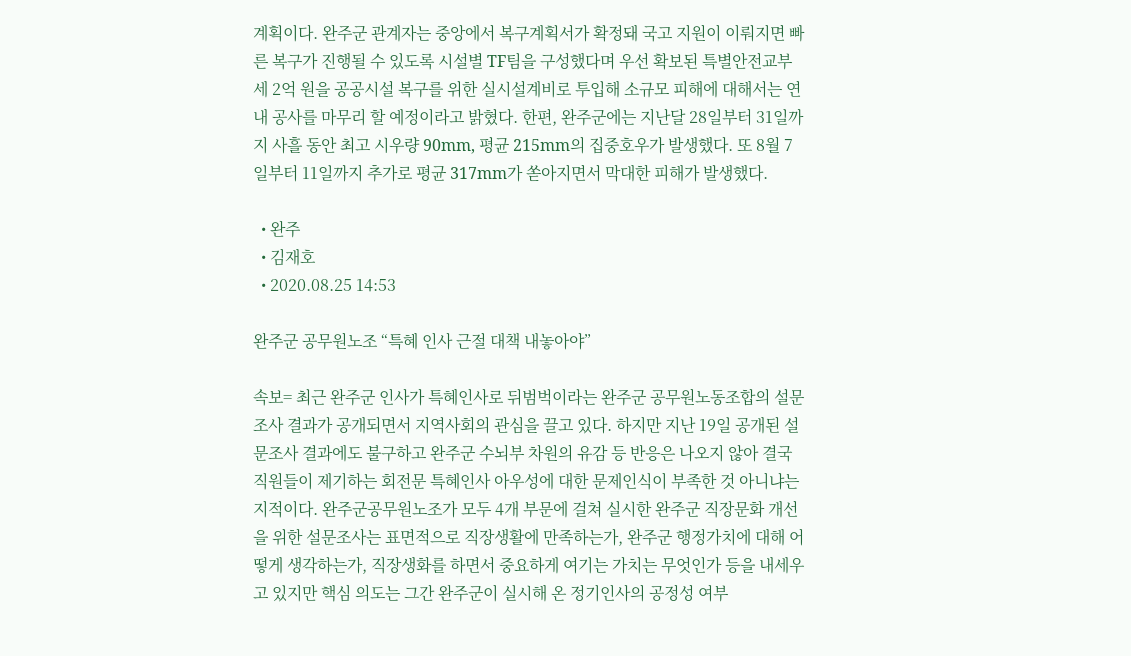계획이다. 완주군 관계자는 중앙에서 복구계획서가 확정돼 국고 지원이 이뤄지면 빠른 복구가 진행될 수 있도록 시설별 TF팀을 구성했다며 우선 확보된 특별안전교부세 2억 원을 공공시설 복구를 위한 실시설계비로 투입해 소규모 피해에 대해서는 연내 공사를 마무리 할 예정이라고 밝혔다. 한편, 완주군에는 지난달 28일부터 31일까지 사흘 동안 최고 시우량 90mm, 평균 215mm의 집중호우가 발생했다. 또 8월 7일부터 11일까지 추가로 평균 317mm가 쏟아지면서 막대한 피해가 발생했다.

  • 완주
  • 김재호
  • 2020.08.25 14:53

완주군 공무원노조 “특혜 인사 근절 대책 내놓아야”

속보= 최근 완주군 인사가 특혜인사로 뒤범벅이라는 완주군 공무원노동조합의 설문조사 결과가 공개되면서 지역사회의 관심을 끌고 있다. 하지만 지난 19일 공개된 설문조사 결과에도 불구하고 완주군 수뇌부 차원의 유감 등 반응은 나오지 않아 결국 직원들이 제기하는 회전문 특혜인사 아우성에 대한 문제인식이 부족한 것 아니냐는 지적이다. 완주군공무원노조가 모두 4개 부문에 걸쳐 실시한 완주군 직장문화 개선을 위한 설문조사는 표면적으로 직장생활에 만족하는가, 완주군 행정가치에 대해 어떻게 생각하는가, 직장생화를 하면서 중요하게 여기는 가치는 무엇인가 등을 내세우고 있지만 핵심 의도는 그간 완주군이 실시해 온 정기인사의 공정성 여부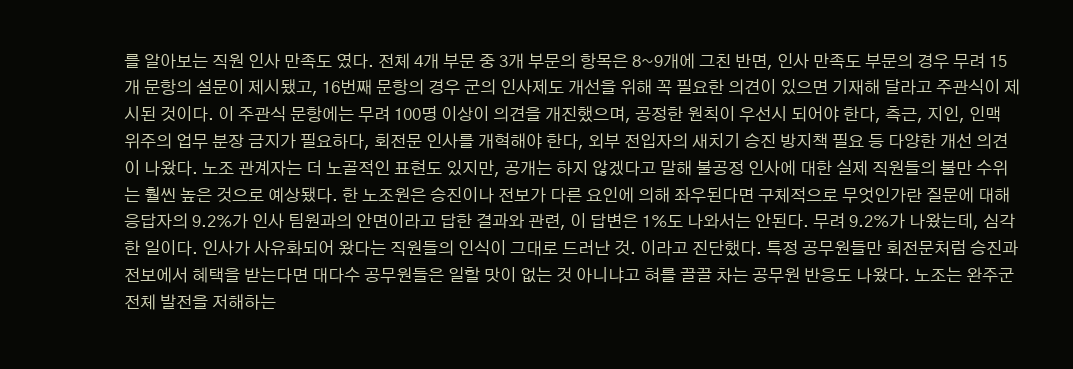를 알아보는 직원 인사 만족도 였다. 전체 4개 부문 중 3개 부문의 항목은 8~9개에 그친 반면, 인사 만족도 부문의 경우 무려 15개 문항의 설문이 제시됐고, 16번째 문항의 경우 군의 인사제도 개선을 위해 꼭 필요한 의견이 있으면 기재해 달라고 주관식이 제시된 것이다. 이 주관식 문항에는 무려 100명 이상이 의견을 개진했으며, 공정한 원칙이 우선시 되어야 한다, 측근, 지인, 인맥 위주의 업무 분장 금지가 필요하다, 회전문 인사를 개혁해야 한다, 외부 전입자의 새치기 승진 방지책 필요 등 다양한 개선 의견이 나왔다. 노조 관계자는 더 노골적인 표현도 있지만, 공개는 하지 않겠다고 말해 불공정 인사에 대한 실제 직원들의 불만 수위는 훨씬 높은 것으로 예상됐다. 한 노조원은 승진이나 전보가 다른 요인에 의해 좌우된다면 구체적으로 무엇인가란 질문에 대해 응답자의 9.2%가 인사 팀원과의 안면이라고 답한 결과와 관련, 이 답변은 1%도 나와서는 안된다. 무려 9.2%가 나왔는데, 심각한 일이다. 인사가 사유화되어 왔다는 직원들의 인식이 그대로 드러난 것. 이라고 진단했다. 특정 공무원들만 회전문처럼 승진과 전보에서 혜택을 받는다면 대다수 공무원들은 일할 맛이 없는 것 아니냐고 혀를 끌끌 차는 공무원 반응도 나왔다. 노조는 완주군 전체 발전을 저해하는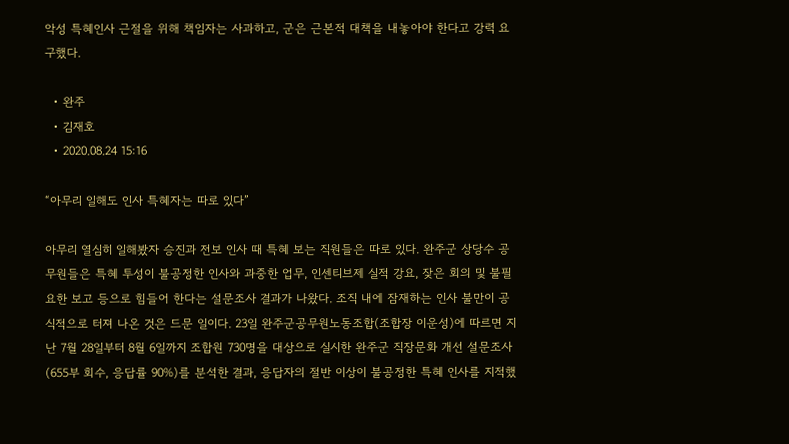악성 특혜인사 근절을 위해 책임자는 사과하고, 군은 근본적 대책을 내놓아야 한다고 강력 요구했다.

  • 완주
  • 김재호
  • 2020.08.24 15:16

“아무리 일해도 인사 특혜자는 따로 있다”

아무리 열심히 일해봤자 승진과 전보 인사 때 특혜 보는 직원들은 따로 있다. 완주군 상당수 공무원들은 특혜 투성이 불공정한 인사와 과중한 업무, 인센티브제 실적 강요, 잦은 회의 및 불필요한 보고 등으로 힘들어 한다는 설문조사 결과가 나왔다. 조직 내에 잠재하는 인사 불만이 공식적으로 터져 나온 것은 드문 일이다. 23일 완주군공무원노동조합(조합장 이운성)에 따르면 지난 7월 28일부터 8월 6일까지 조합원 730명을 대상으로 실시한 완주군 직장문화 개선 설문조사(655부 회수, 응답률 90%)를 분석한 결과, 응답자의 절반 이상이 불공정한 특혜 인사를 지적했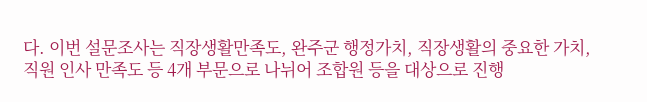다. 이번 설문조사는 직장생활만족도, 완주군 행정가치, 직장생활의 중요한 가치, 직원 인사 만족도 등 4개 부문으로 나뉘어 조합원 등을 대상으로 진행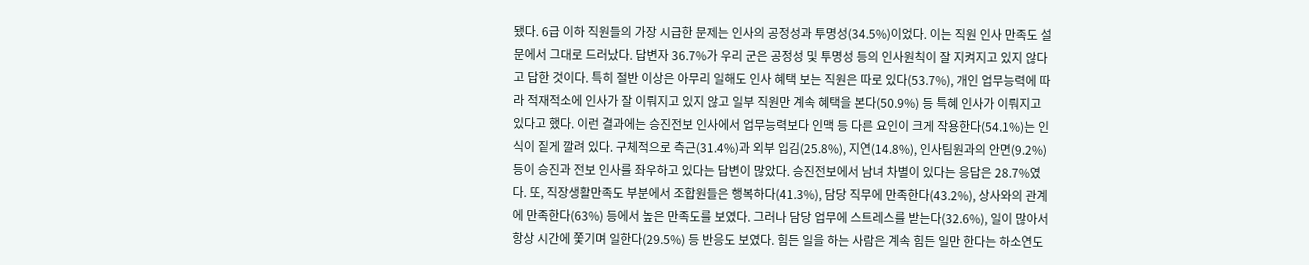됐다. 6급 이하 직원들의 가장 시급한 문제는 인사의 공정성과 투명성(34.5%)이었다. 이는 직원 인사 만족도 설문에서 그대로 드러났다. 답변자 36.7%가 우리 군은 공정성 및 투명성 등의 인사원칙이 잘 지켜지고 있지 않다고 답한 것이다. 특히 절반 이상은 아무리 일해도 인사 혜택 보는 직원은 따로 있다(53.7%), 개인 업무능력에 따라 적재적소에 인사가 잘 이뤄지고 있지 않고 일부 직원만 계속 혜택을 본다(50.9%) 등 특혜 인사가 이뤄지고 있다고 했다. 이런 결과에는 승진전보 인사에서 업무능력보다 인맥 등 다른 요인이 크게 작용한다(54.1%)는 인식이 짙게 깔려 있다. 구체적으로 측근(31.4%)과 외부 입김(25.8%), 지연(14.8%), 인사팀원과의 안면(9.2%) 등이 승진과 전보 인사를 좌우하고 있다는 답변이 많았다. 승진전보에서 남녀 차별이 있다는 응답은 28.7%였다. 또, 직장생활만족도 부분에서 조합원들은 행복하다(41.3%), 담당 직무에 만족한다(43.2%), 상사와의 관계에 만족한다(63%) 등에서 높은 만족도를 보였다. 그러나 담당 업무에 스트레스를 받는다(32.6%), 일이 많아서 항상 시간에 쫓기며 일한다(29.5%) 등 반응도 보였다. 힘든 일을 하는 사람은 계속 힘든 일만 한다는 하소연도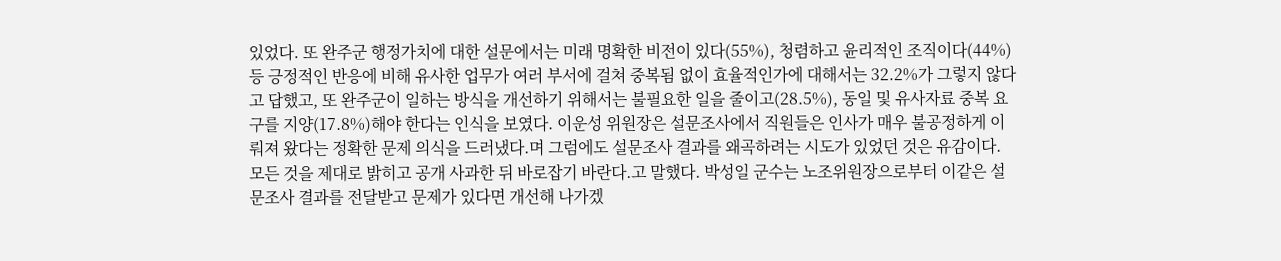있었다. 또 완주군 행정가치에 대한 설문에서는 미래 명확한 비전이 있다(55%), 청렴하고 윤리적인 조직이다(44%) 등 긍정적인 반응에 비해 유사한 업무가 여러 부서에 걸쳐 중복됨 없이 효율적인가에 대해서는 32.2%가 그렇지 않다고 답했고, 또 완주군이 일하는 방식을 개선하기 위해서는 불필요한 일을 줄이고(28.5%), 동일 및 유사자료 중복 요구를 지양(17.8%)해야 한다는 인식을 보였다. 이운성 위원장은 설문조사에서 직원들은 인사가 매우 불공정하게 이뤄져 왔다는 정확한 문제 의식을 드러냈다.며 그럼에도 설문조사 결과를 왜곡하려는 시도가 있었던 것은 유감이다. 모든 것을 제대로 밝히고 공개 사과한 뒤 바로잡기 바란다.고 말했다. 박성일 군수는 노조위원장으로부터 이같은 설문조사 결과를 전달받고 문제가 있다면 개선해 나가겠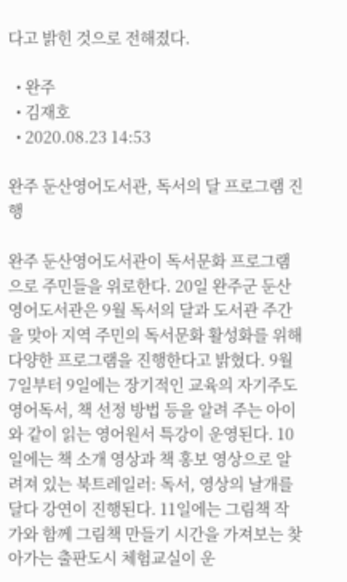다고 밝힌 것으로 전해졌다.

  • 완주
  • 김재호
  • 2020.08.23 14:53

완주 둔산영어도서관, 독서의 달 프로그램 진행

완주 둔산영어도서관이 독서문화 프로그램으로 주민들을 위로한다. 20일 완주군 둔산영어도서관은 9월 독서의 달과 도서관 주간을 맞아 지역 주민의 독서문화 활성화를 위해 다양한 프로그램을 진행한다고 밝혔다. 9월 7일부터 9일에는 장기적인 교육의 자기주도 영어독서, 책 선정 방법 등을 알려 주는 아이와 같이 읽는 영어원서 특강이 운영된다. 10일에는 책 소개 영상과 책 홍보 영상으로 알려져 있는 북트레일러: 독서, 영상의 날개를 달다 강연이 진행된다. 11일에는 그림책 작가와 함께 그림책 만들기 시간을 가져보는 찾아가는 출판도시 체험교실이 운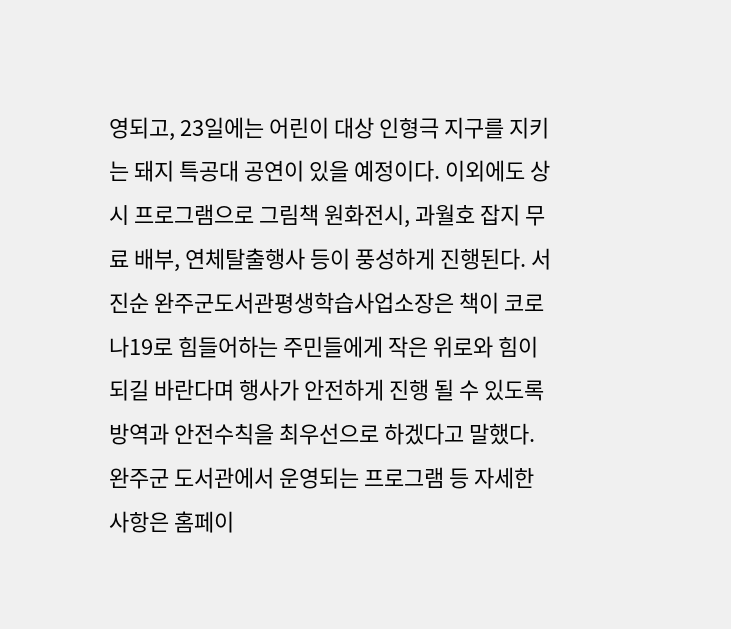영되고, 23일에는 어린이 대상 인형극 지구를 지키는 돼지 특공대 공연이 있을 예정이다. 이외에도 상시 프로그램으로 그림책 원화전시, 과월호 잡지 무료 배부, 연체탈출행사 등이 풍성하게 진행된다. 서진순 완주군도서관평생학습사업소장은 책이 코로나19로 힘들어하는 주민들에게 작은 위로와 힘이 되길 바란다며 행사가 안전하게 진행 될 수 있도록 방역과 안전수칙을 최우선으로 하겠다고 말했다. 완주군 도서관에서 운영되는 프로그램 등 자세한 사항은 홈페이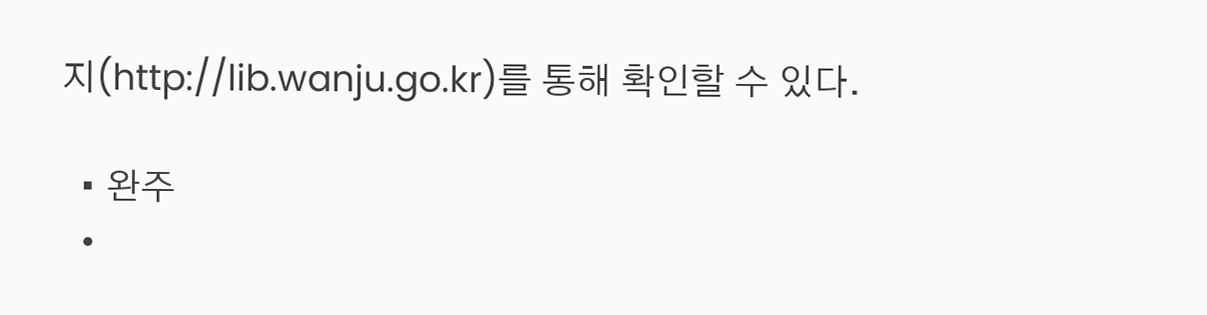지(http://lib.wanju.go.kr)를 통해 확인할 수 있다.

  • 완주
  •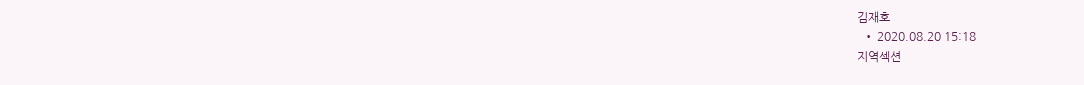김재호
  • 2020.08.20 15:18
지역섹션